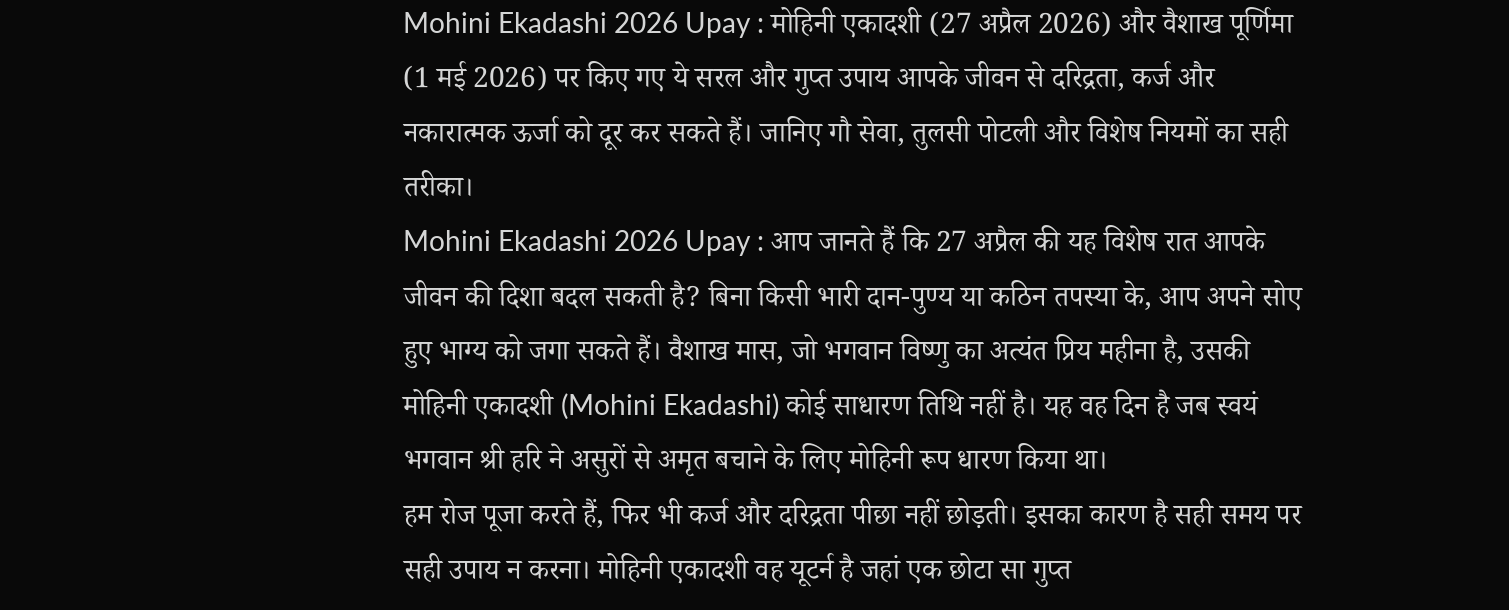Mohini Ekadashi 2026 Upay : मोहिनी एकादशी (27 अप्रैल 2026) और वैशाख पूर्णिमा (1 मई 2026) पर किए गए ये सरल और गुप्त उपाय आपके जीवन से दरिद्रता, कर्ज और नकारात्मक ऊर्जा को दूर कर सकते हैं। जानिए गौ सेवा, तुलसी पोटली और विशेष नियमों का सही तरीका।
Mohini Ekadashi 2026 Upay : आप जानते हैं कि 27 अप्रैल की यह विशेष रात आपके जीवन की दिशा बदल सकती है? बिना किसी भारी दान-पुण्य या कठिन तपस्या के, आप अपने सोए हुए भाग्य को जगा सकते हैं। वैशाख मास, जो भगवान विष्णु का अत्यंत प्रिय महीना है, उसकी मोहिनी एकादशी (Mohini Ekadashi) कोई साधारण तिथि नहीं है। यह वह दिन है जब स्वयं भगवान श्री हरि ने असुरों से अमृत बचाने के लिए मोहिनी रूप धारण किया था।
हम रोज पूजा करते हैं, फिर भी कर्ज और दरिद्रता पीछा नहीं छोड़ती। इसका कारण है सही समय पर सही उपाय न करना। मोहिनी एकादशी वह यूटर्न है जहां एक छोटा सा गुप्त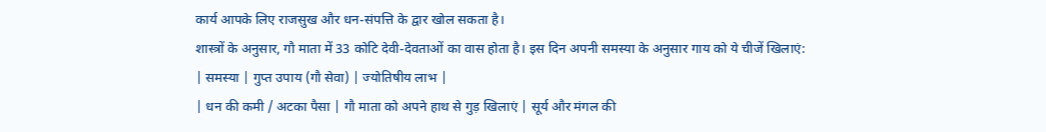कार्य आपके लिए राजसुख और धन-संपत्ति के द्वार खोल सकता है।
शास्त्रों के अनुसार, गौ माता में 33 कोटि देवी-देवताओं का वास होता है। इस दिन अपनी समस्या के अनुसार गाय को ये चीजें खिलाएं:
| समस्या | गुप्त उपाय (गौ सेवा) | ज्योतिषीय लाभ |
| धन की कमी / अटका पैसा | गौ माता को अपने हाथ से गुड़ खिलाएं | सूर्य और मंगल की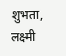शुभता, लक्ष्मी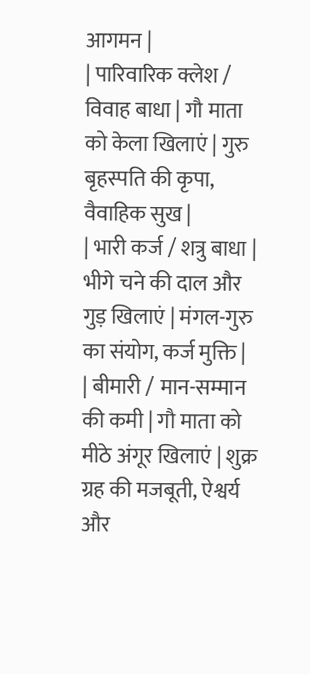आगमन |
| पारिवारिक क्लेश / विवाह बाधा | गौ माता को केला खिलाएं | गुरु बृहस्पति की कृपा, वैवाहिक सुख |
| भारी कर्ज / शत्रु बाधा | भीगे चने की दाल और गुड़ खिलाएं | मंगल-गुरु का संयोग, कर्ज मुक्ति |
| बीमारी / मान-सम्मान की कमी | गौ माता को मीठे अंगूर खिलाएं | शुक्र ग्रह की मजबूती, ऐश्वर्य और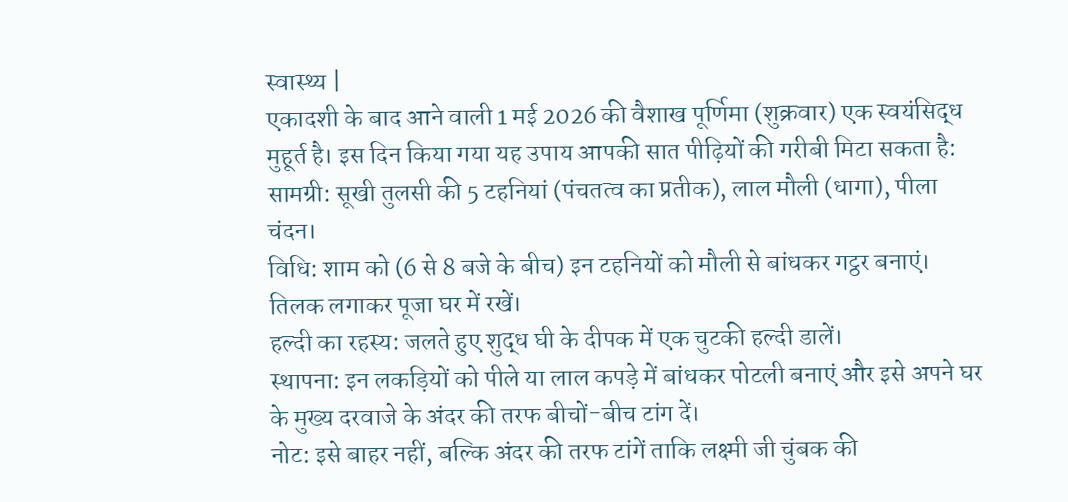स्वास्थ्य |
एकादशी के बाद आने वाली 1 मई 2026 की वैशाख पूर्णिमा (शुक्रवार) एक स्वयंसिद्ध मुहूर्त है। इस दिन किया गया यह उपाय आपकी सात पीढ़ियों की गरीबी मिटा सकता है:
सामग्री: सूखी तुलसी की 5 टहनियां (पंचतत्व का प्रतीक), लाल मौली (धागा), पीला चंदन।
विधि: शाम को (6 से 8 बजे के बीच) इन टहनियों को मौली से बांधकर गट्ठर बनाएं। तिलक लगाकर पूजा घर में रखें।
हल्दी का रहस्य: जलते हुए शुद्ध घी के दीपक में एक चुटकी हल्दी डालें।
स्थापना: इन लकड़ियों को पीले या लाल कपड़े में बांधकर पोटली बनाएं और इसे अपने घर के मुख्य दरवाजे के अंदर की तरफ बीचों-बीच टांग दें।
नोट: इसे बाहर नहीं, बल्कि अंदर की तरफ टांगें ताकि लक्ष्मी जी चुंबक की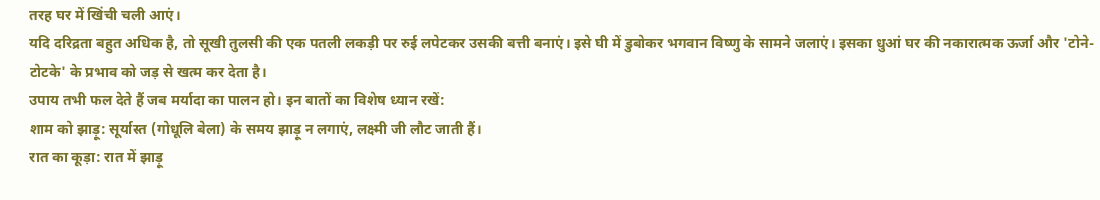तरह घर में खिंची चली आएं।
यदि दरिद्रता बहुत अधिक है, तो सूखी तुलसी की एक पतली लकड़ी पर रुई लपेटकर उसकी बत्ती बनाएं। इसे घी में डुबोकर भगवान विष्णु के सामने जलाएं। इसका धुआं घर की नकारात्मक ऊर्जा और 'टोने-टोटके' के प्रभाव को जड़ से खत्म कर देता है।
उपाय तभी फल देते हैं जब मर्यादा का पालन हो। इन बातों का विशेष ध्यान रखें:
शाम को झाड़ू: सूर्यास्त (गोधूलि बेला) के समय झाड़ू न लगाएं, लक्ष्मी जी लौट जाती हैं।
रात का कूड़ा: रात में झाड़ू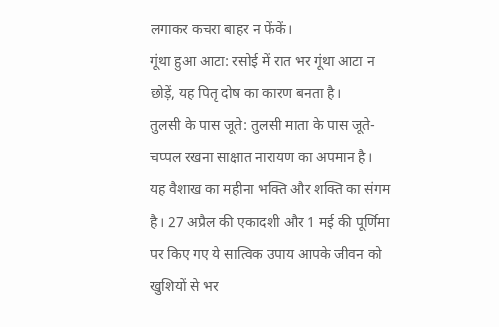लगाकर कचरा बाहर न फेंकें।
गूंथा हुआ आटा: रसोई में रात भर गूंथा आटा न छोड़ें, यह पितृ दोष का कारण बनता है।
तुलसी के पास जूते: तुलसी माता के पास जूते-चप्पल रखना साक्षात नारायण का अपमान है।
यह वैशाख का महीना भक्ति और शक्ति का संगम है। 27 अप्रैल की एकादशी और 1 मई की पूर्णिमा पर किए गए ये सात्विक उपाय आपके जीवन को खुशियों से भर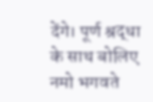देंगे। पूर्ण श्रद्धा के साथ बोलिए नमो भगवते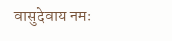वासुदेवाय नमः